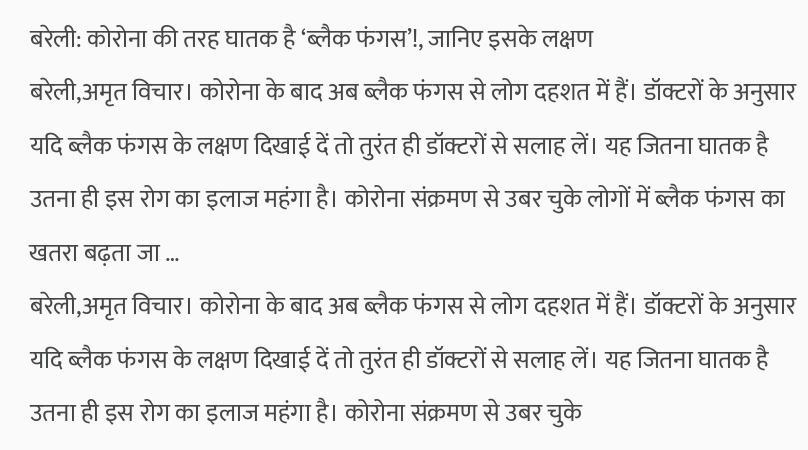बरेली: कोरोना की तरह घातक है ‘ब्लैक फंगस’!, जानिए इसके लक्षण
बरेली,अमृत विचार। कोरोना के बाद अब ब्लैक फंगस से लोग दहशत में हैं। डॉक्टरों के अनुसार यदि ब्लैक फंगस के लक्षण दिखाई दें तो तुरंत ही डॉक्टरों से सलाह लें। यह जितना घातक है उतना ही इस रोग का इलाज महंगा है। कोरोना संक्रमण से उबर चुके लोगों में ब्लैक फंगस का खतरा बढ़ता जा …
बरेली,अमृत विचार। कोरोना के बाद अब ब्लैक फंगस से लोग दहशत में हैं। डॉक्टरों के अनुसार यदि ब्लैक फंगस के लक्षण दिखाई दें तो तुरंत ही डॉक्टरों से सलाह लें। यह जितना घातक है उतना ही इस रोग का इलाज महंगा है। कोरोना संक्रमण से उबर चुके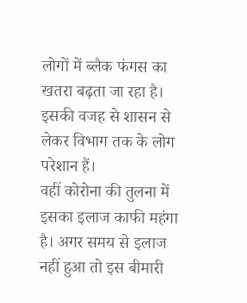लोगों में ब्लैक फंगस का खतरा बढ़ता जा रहा है। इसकी वजह से शासन से लेकर विभाग तक के लोग परेशान हैं।
वहीं कोरोना की तुलना में इसका इलाज काफी महंगा है। अगर समय से इलाज नहीं हुआ तो इस बीमारी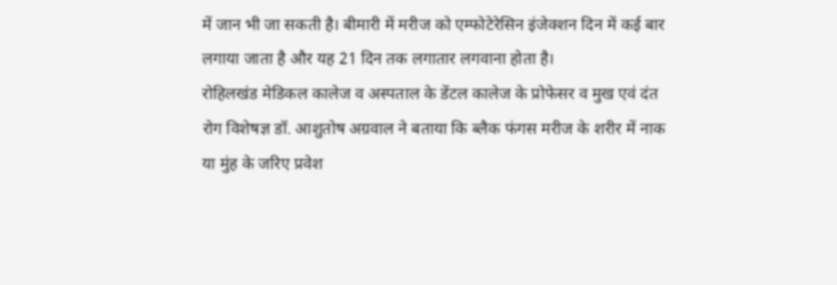में जान भी जा सकती है। बीमारी में मरीज को एम्फोटेरेसिन इंजेक्शन दिन में कई बार लगाया जाता है और यह 21 दिन तक लगातार लगवाना होता है।
रोहिलखंड मेडिकल कालेज व अस्पताल के डेंटल कालेज के प्रोफेसर व मुख एवं दंत रोग विशेषज्ञ डॉ. आशुतोष अग्रवाल ने बताया कि ब्लैक फंगस मरीज के शरीर में नाक या मुंह के जरिए प्रवेश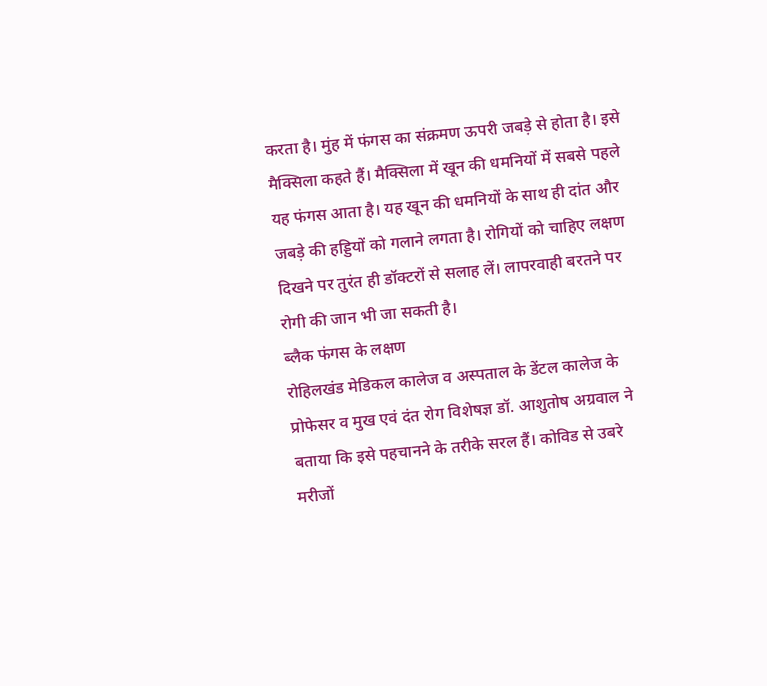करता है। मुंह में फंगस का संक्रमण ऊपरी जबड़े से होता है। इसे मैक्सिला कहते हैं। मैक्सिला में खून की धमनियों में सबसे पहले यह फंगस आता है। यह खून की धमनियों के साथ ही दांत और जबड़े की हड्डियों को गलाने लगता है। रोगियों को चाहिए लक्षण दिखने पर तुरंत ही डॉक्टरों से सलाह लें। लापरवाही बरतने पर रोगी की जान भी जा सकती है।
ब्लैक फंगस के लक्षण
रोहिलखंड मेडिकल कालेज व अस्पताल के डेंटल कालेज के प्रोफेसर व मुख एवं दंत रोग विशेषज्ञ डॉ. आशुतोष अग्रवाल ने बताया कि इसे पहचानने के तरीके सरल हैं। कोविड से उबरे मरीजों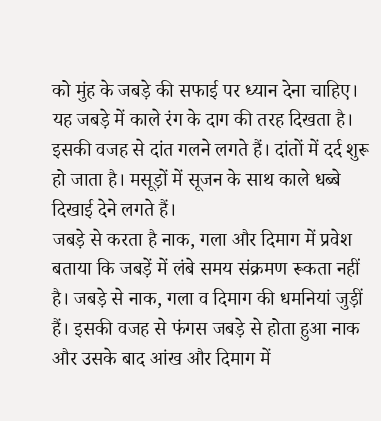को मुंह के जबड़े की सफाई पर ध्यान देना चाहिए। यह जबड़े में काले रंग के दाग की तरह दिखता है। इसकी वजह से दांत गलने लगते हैं। दांतों में दर्द शुरू हो जाता है। मसूड़ों में सूजन के साथ काले धब्बे दिखाई देने लगते हैं।
जबड़े से करता है नाक, गला और दिमाग में प्रवेश
बताया कि जबड़ें में लंबे समय संक्रमण रूकता नहीं है। जबड़े से नाक, गला व दिमाग की धमनियां जुड़ीं हैं। इसकी वजह से फंगस जबड़े से होता हुआ नाक और उसके बाद आंख और दिमाग में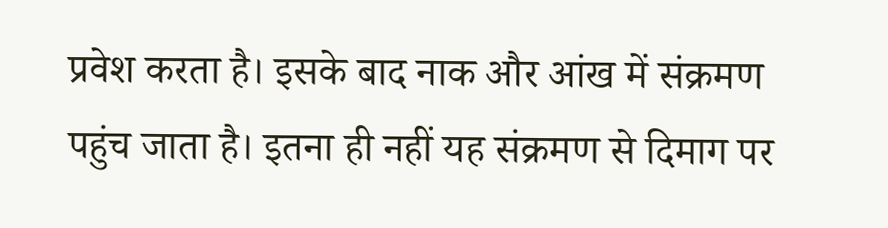प्रवेश करता है। इसके बाद नाक और आंख में संक्रमण पहुंच जाता है। इतना ही नहीं यह संक्रमण से दिमाग पर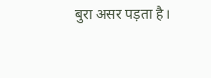बुरा असर पड़ता है।